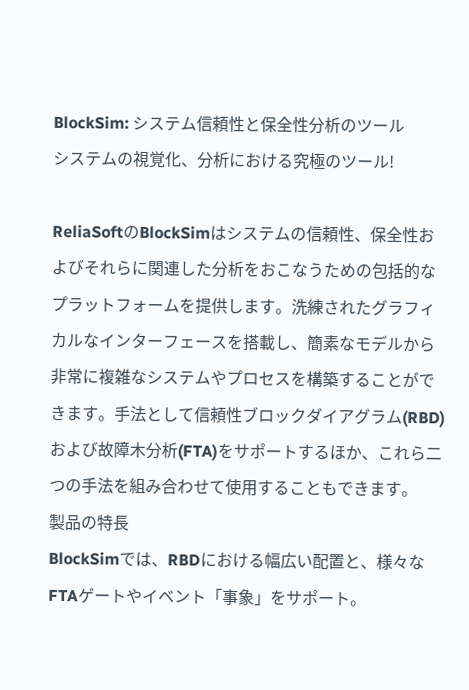BlockSim: システム信頼性と保全性分析のツール
システムの視覚化、分析における究極のツール!

ReliaSoftのBlockSimはシステムの信頼性、保全性およびそれらに関連した分析をおこなうための包括的なプラットフォームを提供します。洗練されたグラフィカルなインターフェースを搭載し、簡素なモデルから非常に複雑なシステムやプロセスを構築することができます。手法として信頼性ブロックダイアグラム(RBD)および故障木分析(FTA)をサポートするほか、これら二つの手法を組み合わせて使用することもできます。
製品の特長
BlockSimでは、RBDにおける幅広い配置と、様々なFTAゲートやイベント「事象」をサポート。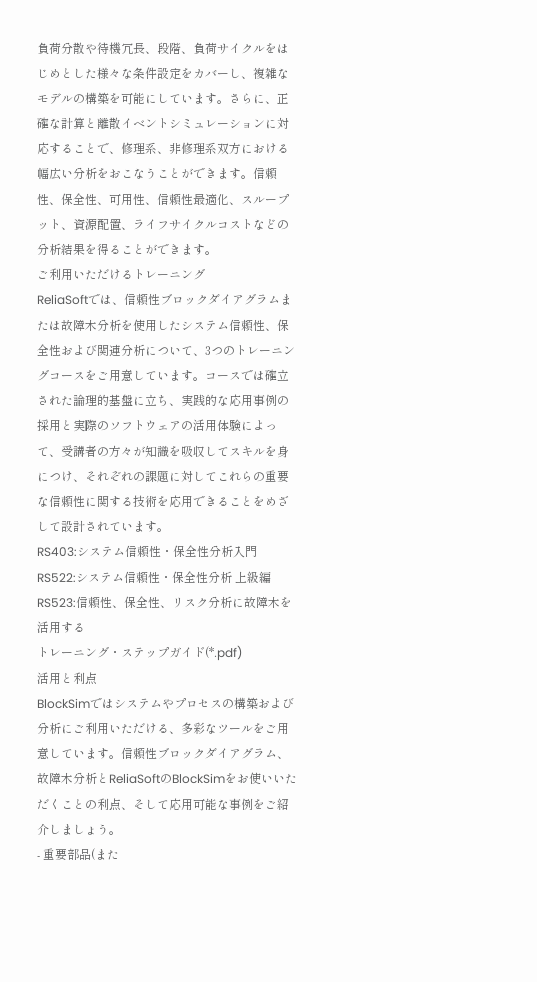負荷分散や待機冗長、段階、負荷サイクルをはじめとした様々な条件設定をカバーし、複雑なモデルの構築を可能にしています。さらに、正確な計算と離散イベントシミュレーションに対応することで、修理系、非修理系双方における幅広い分析をおこなうことができます。信頼性、保全性、可用性、信頼性最適化、スループット、資源配置、ライフサイクルコストなどの分析結果を得ることができます。
ご利用いただけるトレーニング
ReliaSoftでは、信頼性ブロックダイアグラムまたは故障木分析を使用したシステム信頼性、保全性および関連分析について、3つのトレーニングコースをご用意しています。コースでは確立された論理的基盤に立ち、実践的な応用事例の採用と実際のソフトウェアの活用体験によって、受講者の方々が知識を吸収してスキルを身につけ、それぞれの課題に対してこれらの重要な信頼性に関する技術を応用できることをめざして設計されています。
RS403:システム信頼性・保全性分析入門
RS522:システム信頼性・保全性分析 上級編
RS523:信頼性、保全性、リスク分析に故障木を活用する
トレーニング・ステップガイド(*.pdf)
活用と利点
BlockSimではシステムやプロセスの構築および分析にご利用いただける、多彩なツールをご用意しています。信頼性ブロックダイアグラム、故障木分析とReliaSoftのBlockSimをお使いいただくことの利点、そして応用可能な事例をご紹介しましょう。
- 重要部品(また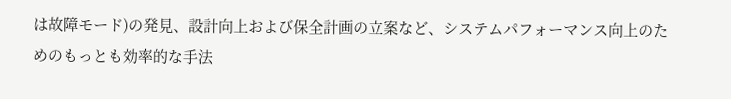は故障モード)の発見、設計向上および保全計画の立案など、システムパフォーマンス向上のためのもっとも効率的な手法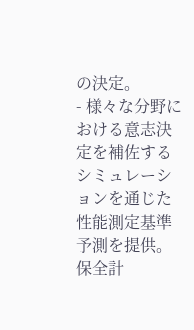の決定。
- 様々な分野における意志決定を補佐するシミュレーションを通じた性能測定基準予測を提供。保全計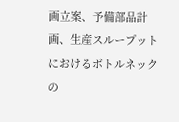画立案、予備部品計画、生産スループットにおけるボトルネックの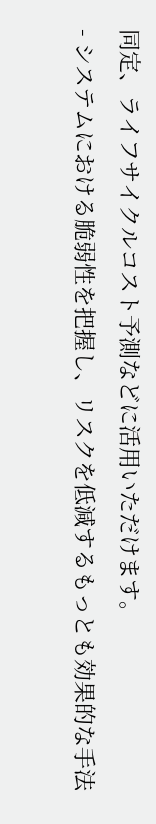同定、ライフサイクルコスト予測などに活用いただけます。
- システムにおける脆弱性を把握し、リスクを低減するもっとも効果的な手法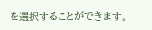を選択することができます。